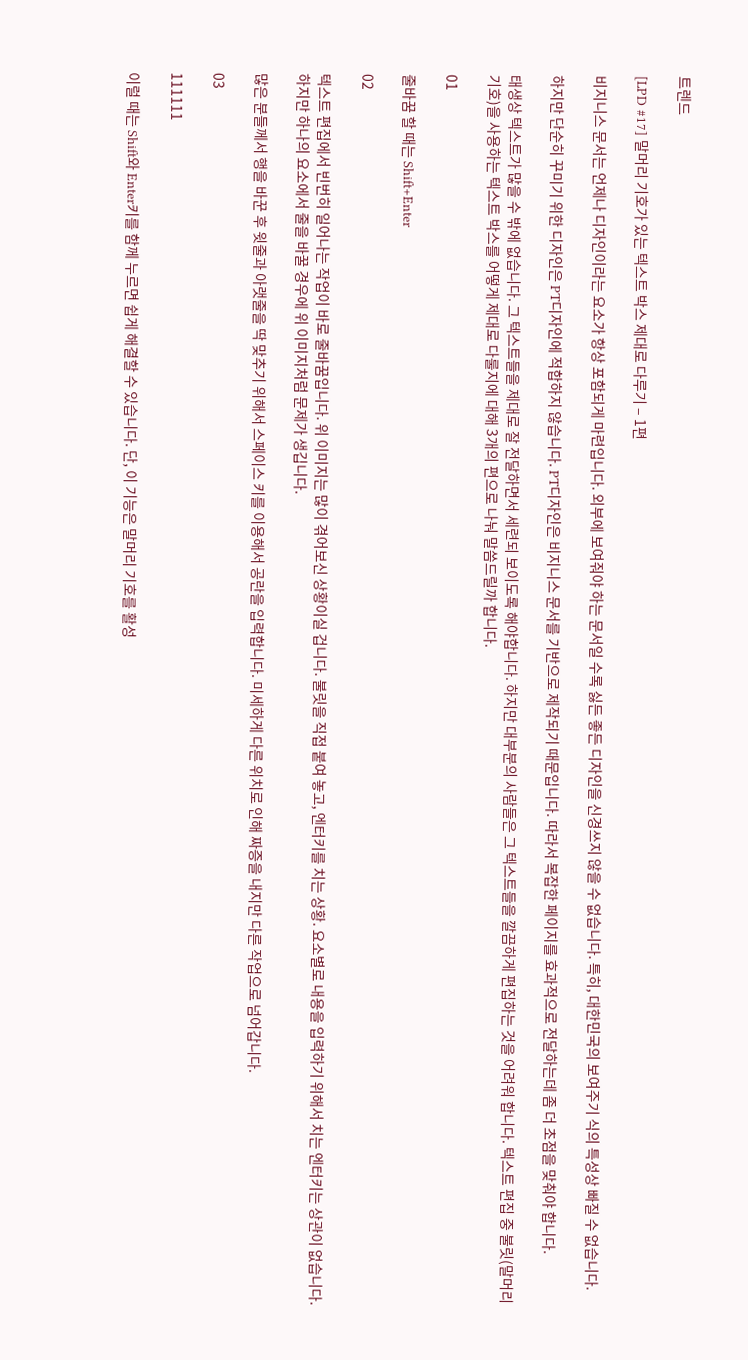트렌드

[LPD #17] 말머리 기호가 있는 텍스트 박스 제대로 다루기 – 1편

비지니스 문서는 언제나 디자인이라는 요소가 항상 포함되게 마련입니다. 외부에 보여줘야 하는 문서일 수록 싫든 좋든 디자인을 신경쓰지 않을 수 없습니다. 특히, 대한민국의 보여주기 식의 특성상 빠질 수 없습니다.

하지만 단순히 꾸미기 위한 디자인은 PT디자인에 적합하지 않습니다. PT디자인은 비지니스 문서를 기반으로 제작되기 때문입니다. 따라서 복잡한 페이지를 효과적으로 전달하는데 좀 더 초점을 맞춰야 합니다.

태생상 텍스트가 많을 수 밖에 없습니다. 그 텍스트들을 제대로 잘 전달하면서 세련되 보이도록 해야합니다. 하지만 대부분의 사람들은 그 텍스트들을 깔끔하게 편집하는 것을 어려워 합니다. 텍스트 편집 중 불릿(말머리 기호)을 사용하는 텍스트 박스를 어떻게 제대로 다룰지에 대해 3개의 편으로 나눠 말씀드릴까 합니다.

01

줄바꿈 할 때는 Shift+Enter

02

텍스트 편집에서 빈번히 일어나는 작업이 바로 줄바꿈입니다. 위 이미지는 많이 겪어보신 상황이실 겁니다. 불릿을 직접 붙여 놓고, 엔터키를 치는 상황. 요소별로 내용을 입력하기 위해서 치는 엔터키는 상관이 없습니다. 하지만 하나의 요소에서 줄을 바꿀 경우에 위 이미지처럼 문제가 생깁니다.

많은 분들께서 행을 바꾼 후 윗줄과 아랫줄을 딱 맞추기 위해서 스페이스 키를 이용해서 공란을 입력합니다. 미세하게 다른 위치로 인해 짜증을 내지만 다른 작업으로 넘어갑니다.

03

111111

이럴 때는 Shift와 Enter키를 함께 누르면 쉽게 해결할 수 있습니다. 단, 이 기능은 말머리 기호를 활성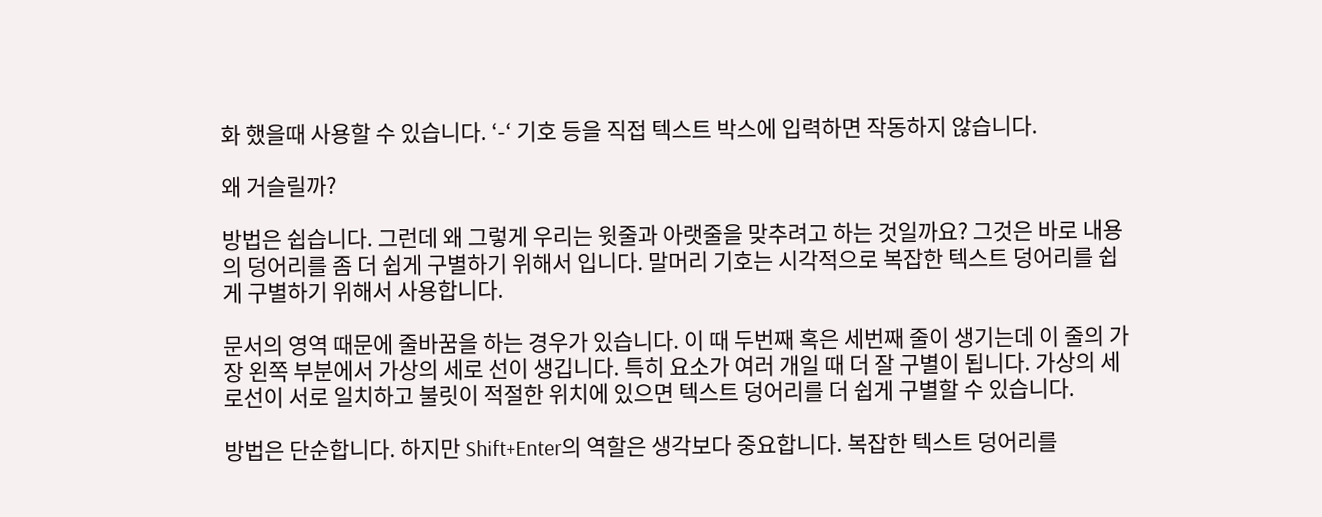화 했을때 사용할 수 있습니다. ‘-‘ 기호 등을 직접 텍스트 박스에 입력하면 작동하지 않습니다.

왜 거슬릴까?

방법은 쉽습니다. 그런데 왜 그렇게 우리는 윗줄과 아랫줄을 맞추려고 하는 것일까요? 그것은 바로 내용의 덩어리를 좀 더 쉽게 구별하기 위해서 입니다. 말머리 기호는 시각적으로 복잡한 텍스트 덩어리를 쉽게 구별하기 위해서 사용합니다.

문서의 영역 때문에 줄바꿈을 하는 경우가 있습니다. 이 때 두번째 혹은 세번째 줄이 생기는데 이 줄의 가장 왼쪽 부분에서 가상의 세로 선이 생깁니다. 특히 요소가 여러 개일 때 더 잘 구별이 됩니다. 가상의 세로선이 서로 일치하고 불릿이 적절한 위치에 있으면 텍스트 덩어리를 더 쉽게 구별할 수 있습니다.

방법은 단순합니다. 하지만 Shift+Enter의 역할은 생각보다 중요합니다. 복잡한 텍스트 덩어리를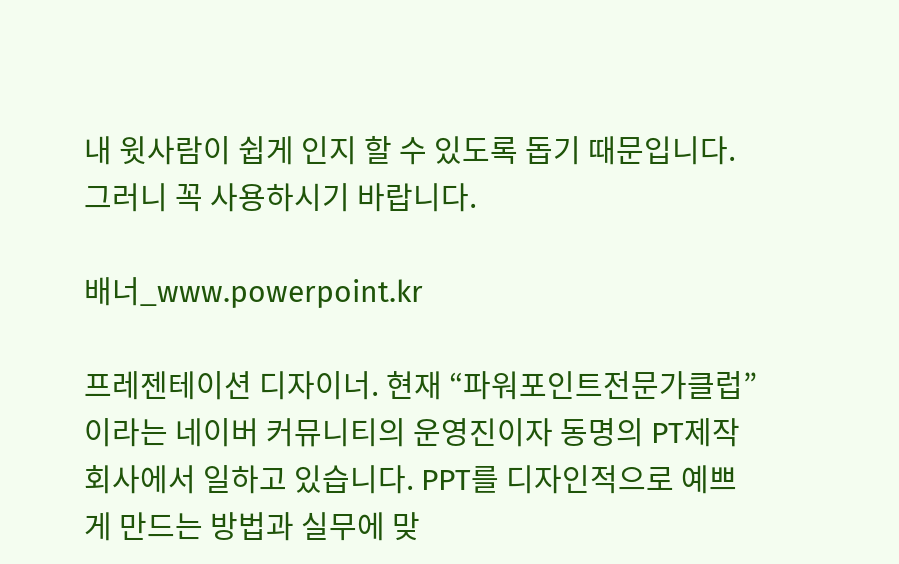내 윗사람이 쉽게 인지 할 수 있도록 돕기 때문입니다. 그러니 꼭 사용하시기 바랍니다.

배너_www.powerpoint.kr

프레젠테이션 디자이너. 현재 “파워포인트전문가클럽”이라는 네이버 커뮤니티의 운영진이자 동명의 PT제작 회사에서 일하고 있습니다. PPT를 디자인적으로 예쁘게 만드는 방법과 실무에 맞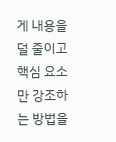게 내용을 덜 줄이고 핵심 요소만 강조하는 방법을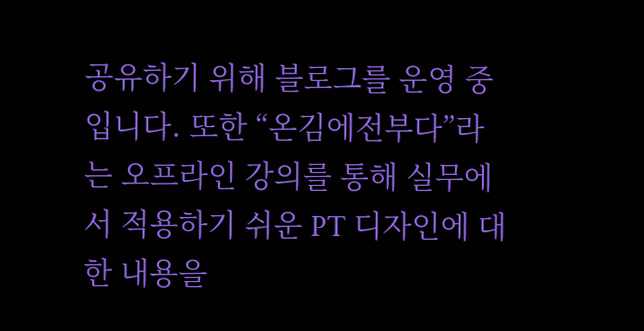공유하기 위해 블로그를 운영 중입니다. 또한 “온김에전부다”라는 오프라인 강의를 통해 실무에서 적용하기 쉬운 PT 디자인에 대한 내용을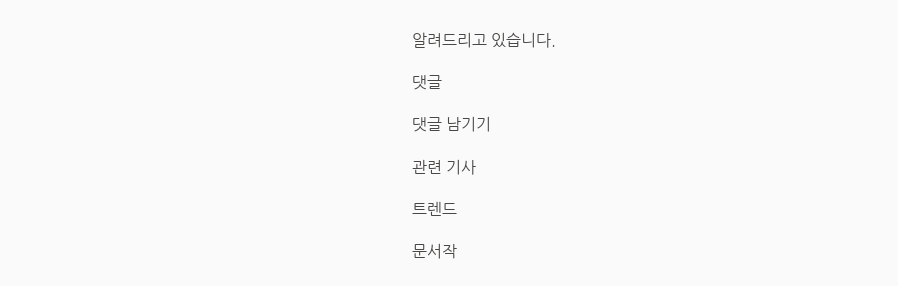알려드리고 있습니다.

댓글

댓글 남기기

관련 기사

트렌드

문서작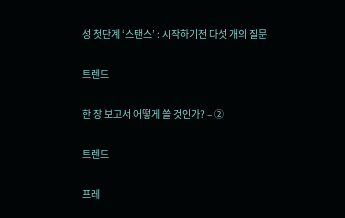성 첫단계 ‘스탠스’ : 시작하기전 다섯 개의 질문

트렌드

한 장 보고서 어떻게 쓸 것인가? – ②

트렌드

프레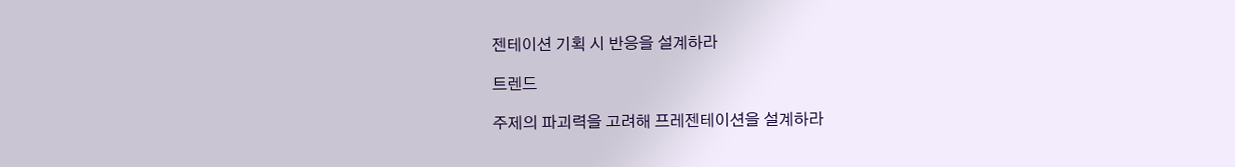젠테이션 기획 시 반응을 설계하라

트렌드

주제의 파괴력을 고려해 프레젠테이션을 설계하라